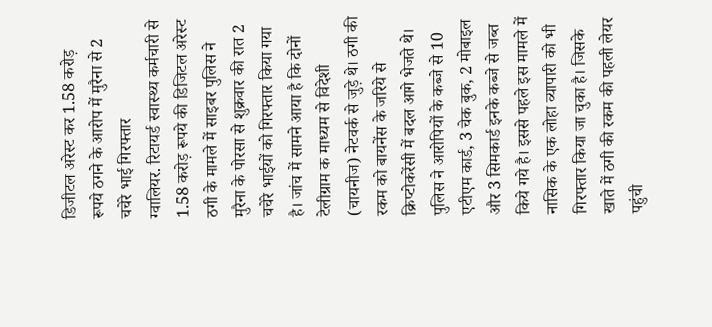डिजीटल अरेस्ट कर 1.58 करोड़ रूपये ठगने के आरोप में मुरैना से 2 चचेरे भाई गिरफ्तार
ग्वालियर. रिटायर्ड स्वास्थ्य कर्मचारी से 1.58 करोड़ रूपये की डिजिटल अरेस्ट ठगी के मामले में साइबर पुलिस ने मुरैना के पोरसा से शुक्रवार की रात 2 चचेरे भाईयों को गिरफ्तार किया गया है। जांच में सामने आया है कि दोनों टेलीग्राम क माध्यम से विदेशी (चायनीज) नेटवर्क से जुड़े थे। ठगी की रकम को बायनेंस के जरिये से क्रिप्टोकरेंसी में बदल आगे भेजते थे।
पुलिस ने आरोपियों के कब्जे से 10 एटीएम कार्ड, 3 चेक बुक, 2 मोबाइल और 3 सिमकार्ड इनके कब्जे से जब्त किये गये है। इससे पहले इस मामले में नासिक के एक लोहा व्यापारी को भी गिरफ्तार किया जा चुका है। जिसके खाते में ठगी की रकम की पहली लेयर पहुंची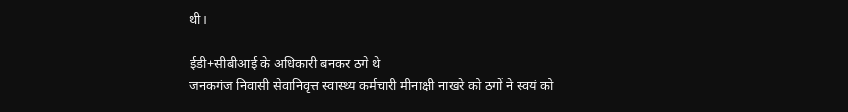थी।

ईडी+सीबीआई के अधिकारी बनकर ठगे थे
जनकगंज निवासी सेवानिवृत्त स्वास्थ्य कर्मचारी मीनाक्षी नाखरे को ठगों ने स्वयं को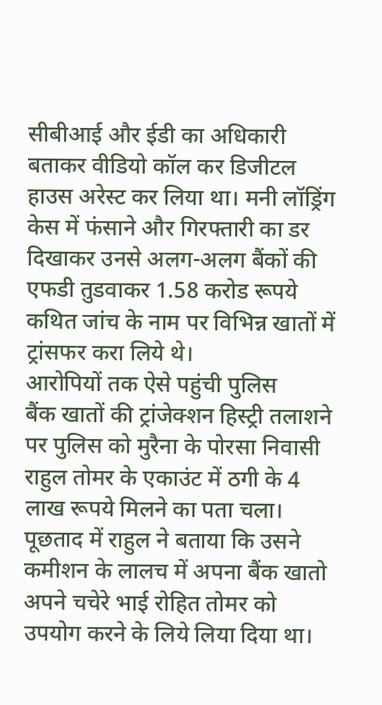सीबीआई और ईडी का अधिकारी बताकर वीडियो कॉल कर डिजीटल हाउस अरेस्ट कर लिया था। मनी लॉड्रिंग केस में फंसाने और गिरफ्तारी का डर दिखाकर उनसे अलग-अलग बैंकों की एफडी तुडवाकर 1.58 करोड रूपये कथित जांच के नाम पर विभिन्न खातों में ट्रांसफर करा लिये थे।
आरोपियों तक ऐसे पहुंची पुलिस
बैंक खातों की ट्रांजेक्शन हिस्ट्री तलाशने पर पुलिस को मुरैना के पोरसा निवासी राहुल तोमर के एकाउंट में ठगी के 4 लाख रूपये मिलने का पता चला। पूछताद में राहुल ने बताया कि उसने कमीशन के लालच में अपना बैंक खातो अपने चचेरे भाई रोहित तोमर को उपयोग करने के लिये लिया दिया था।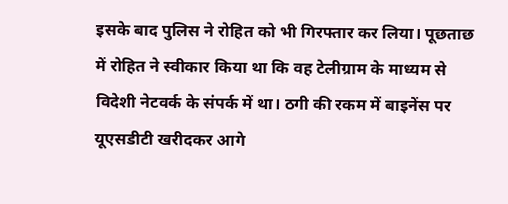इसके बाद पुलिस ने रोहित को भी गिरफ्तार कर लिया। पूछताछ में रोहित ने स्वीकार किया था कि वह टेलीग्राम के माध्यम से विदेशी नेटवर्क के संपर्क में था। ठगी की रकम में बाइनेंस पर यूएसडीटी खरीदकर आगे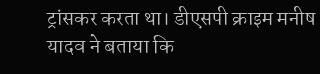ट्रांसकर करता था। डीएसपी क्राइम मनीष यादव ने बताया कि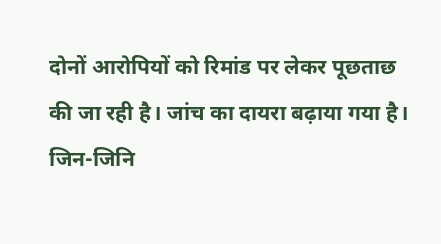दोनों आरोपियों को रिमांड पर लेकर पूछताछ की जा रही है। जांच का दायरा बढ़ाया गया है। जिन-जिनि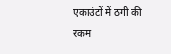एकाउंटों में ठगी की रकम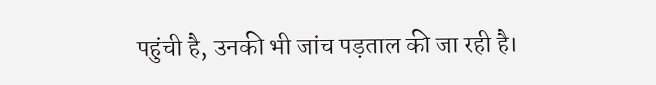पहुंची है, उनकी भी जांच पड़ताल की जा रही है।